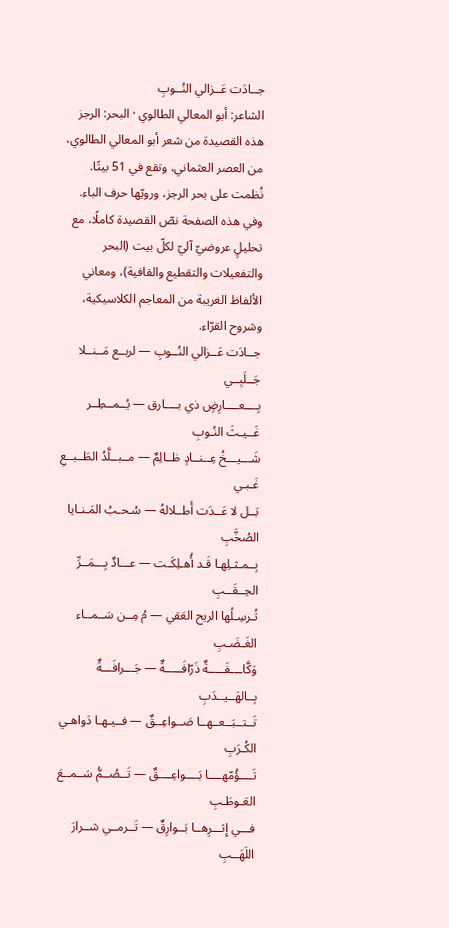جــادَت عَــزالي النُــوبِ
الشاعر: أبو المعالي الطالوي · البحر: الرجز
هذه القصيدة من شعر أبو المعالي الطالوي، من العصر العثماني، وتقع في 51 بيتًا. نُظمت على بحر الرجز، ورويّها حرف الباء.
وفي هذه الصفحة نصّ القصيدة كاملًا، مع تحليلٍ عروضيّ آليّ لكلّ بيت (البحر والتفعيلات والتقطيع والقافية)، ومعاني الألفاظ الغريبة من المعاجم الكلاسيكية، وشروح القرّاء.
جــادَت عَــزالي النُــوبِ — لربــع مَــنــلا جَــلَبِــي
بِــــعــــارِضٍ ذي بــــارق — يُــمــطِــر غَــيـثَ النُـوبِ
شَـــيـــخُ عِــنــادٍ ظــالِمٌ — مــبــلَّدُ الطَــبــعِ غَـبـي
بَــل لا عَــدَت أَطــلالهُ — سُـحـبُ المَـنـايا الصُخَّبِ
بِــمـثـلِهـا قَـد أُهـلِكَـت — عـــادٌ بِـــمَــرِّ الحِــقَــبِ
تُـرسِـلُها الريح العَقي — مُ مِــن سَــمــاء الغَـضَـبِ
وَكَّاـــفَـــــةٌ ذَرّافَـــــةٌ — جَـــرافَـــةٌ بِــالهَــيــدَبِ
تَــتــبَــعــهــا صَــواعِــقٌ — فــيـهـا دَواهـي الكُـرَبِ
تَــــؤُمّهــــا بَــــواعِــــقٌ — تَــصُــمُّ سَــمــعَ العَـوطَـبِ
فـــي إِثـــرِهــا بَــوارِقٌ — تَــرمــي شــرارَ اللَهَــبِ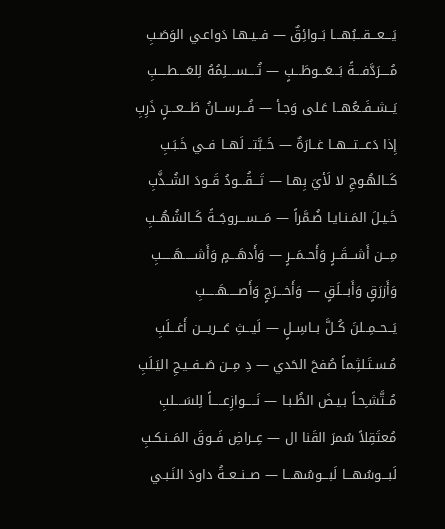يَـــعـــقـــبُهـــا بَــوائِقٌ — فــيـهـا دَواعـي الوَصَـبِ
مُــــرَدَّفـــةً بَـــعَـــوطَـــبٍ — تُــــســــلِمُهُ لِلعَــــطــــبِ
يَــشــفَــعُهــا عَـلى وَجـأ — فُـــرســـانُ طَـــعـــنٍ ذَرِبِ
إِذا دَعـــتـــهــا غــارَةٌ — خَــبَّتــ لَهــا فــي خَـبَـبِ
كَــالهُـوجِ لا لَأيَ بِهـا — تَـــقُـــودُ قَــودَ الشُــذَّبِ
خَـيـلَ المَـنـايـا ضُـمَّراً — مَـــســـروجَــةً كَــالشُهُــبِ
مِـــن أَشـــقَــرٍ وَأَحــمَــرٍ — وَأَدهَـــمٍ وَأَشـــــهَـــــبِ
وَأَزرَقٍ وَأَبـــلَقٍ — وَأَخـــرَجٍ وَأَصـــــهَـــــبِ
يَــحــمِــلنَ كُــلَّ بــاسِــلٍ — لَيـــثِ عَـــريـــن أَغـــلَبِ
مُـسـتَـلثِـماً صُفحَ الحَدي — دِ مِــن صَــفــيـحِ اليَـلَبِ
مُــتَّشـِحـاً بـيـضَ الظُـبـا — نَـــــوازِعـــــاً لِلسَــــلبِ
مُعتَقِلاً سُمرَ القَنا ال — عِــراضِ فَــوقَ المَــنـكـبِ
لَبـــوسُهـــا لَبـــوسُهـــا — صــنــعــةُ داودَ النَـبـي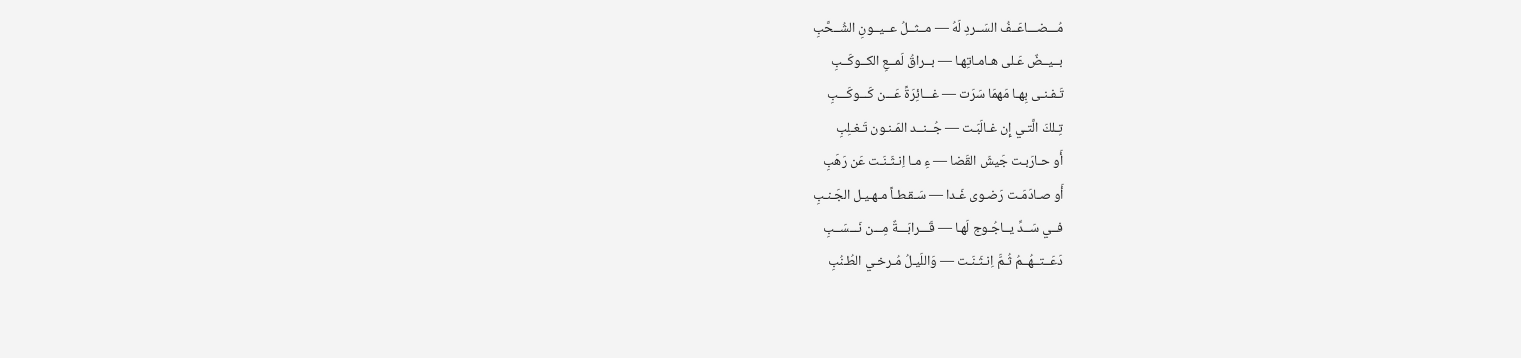مُـــضـــاعَــفُ السَــردِ لَهُ — مــثــلُ عــيــونِ الشُــحَّبِ
بــيــضٌ عَـلى هـامـاتِهـا — بــراقُ لَمــعِ الكــوكَــبِ
تَـفـنـى بِهـا مَهمَا سَرَت — غـــائِرَةً عَـــن كَـــوكَـــبِ
تِـلكَ الَّتـي إِن غـالَبَـت — جُــنــد المَـنـون تَـغـلِبِ
أَو حـارَبـت جَيشَ القَضا — ءِ مـا اِنـثَـنَـت عَن رَهَبِ
أَو صـادَمَـت رَضـوى غَـدا — سَـقـطـاً مـهـيـل الجَـنـبِ
فــي سَــدِّ يــاجُـوج لَهـا — قَـــرابَـــةٌ مِـــن نَـــسَــبِ
دَعَــتــهُــمُ ثُـمَّ اِنـثَـنَـت — وَاللَيـلُ مُـرخـي الطُـنُبِ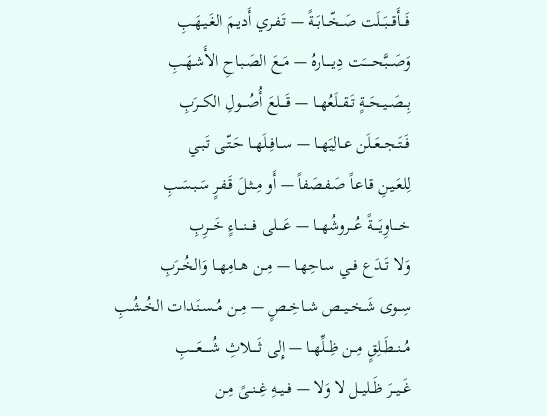فَـــأَقـــبَــلَت صَــخّــابَــةً — تَـفـري أَديـمَ الغَـيـهَـبِ
وَصَـــبَّحـــــَت دِيـــــارهُ — مَــعَ الصَـبـاحِ الأَشـهَـبِ
بِــصَــيــحَــةٍ تَــقــلَعُهــا — قَــــلعَ أُصُـــولِ الكـــرَبِ
فَــتَــجــعَــلَن عــالِيَهــا — ســافِــلَهــا حَـتّـى تَـبـي
لِلعَـيـنِ قـاعـاً صَـفـصَفاً — أَو مِــثـلَ قَـفـرٍ سَـبـسَـبِ
خــــاوِيَــــةً عُـــروشُهـــا — عَــــلى فــــنـــاءٍ خَـــرِبِ
وَلا تَــدَع فــي سـاحِهـا — مِــن هــامِهــا وَالخُــرَبِ
سِــوى شَــخــيــص شــاخِــصٍ — مِــن مُــسـنَـدات الخُـشُـبِ
مُــنــطَــلِقٍ مِــن ظِــلِّهــا — إِلى ثَـــــلاثِ شُـــــعَــــبِ
غَــيــرَ ظَــليــل لا وَلا — فــيــهِ غِــنــىً مِـن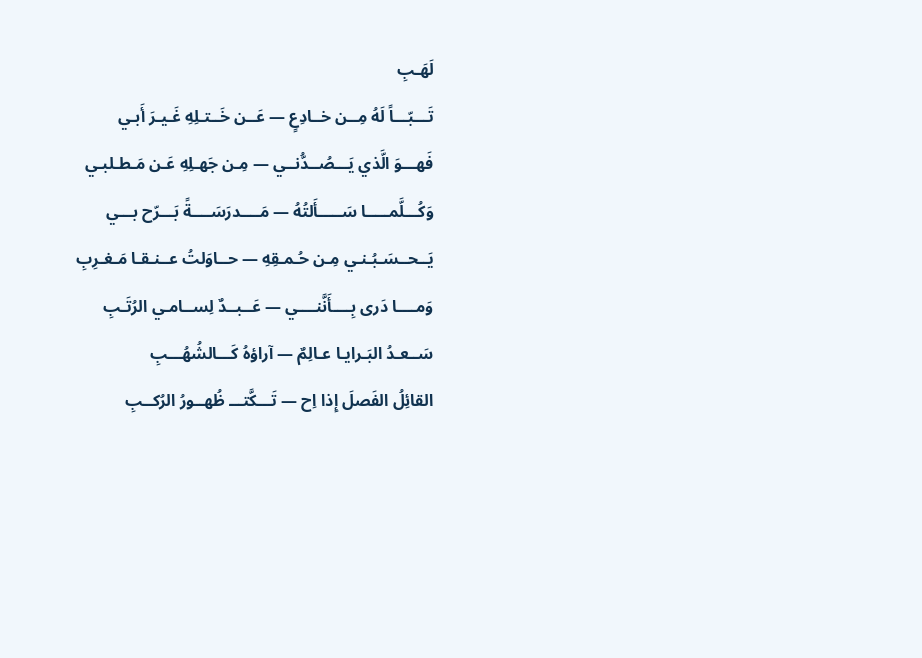لَهَـبِ
تَـــبّـــاً لَهُ مِــن خــادِعٍ — عَــن خَــتـلِهِ غَـيـرَ أَبـي
فَهـــوَ الَّذي يَـــصُــدُّنــي — مِـن جَهـلِهِ عَـن مَـطـلبـي
وَكُـــلَّمـــــا سَـــــأَلتُهُ — مَــــدرَسَــــةً بَـــرّح بـــي
يَــحــسَـبُـنـي مِـن حُـمـقِهِ — حــاوَلتُ عــنـقـا مَـغـرِبِ
وَمــــا دَرى بِــــأَنَّنــــي — عَــبــدٌ لِســامـي الرُتَـبِ
سَــعـدُ البَـرايـا عـالِمٌ — آراؤهُ كَـــالشُهُـــبِ
القائِلُ الفَصلَ إِذا اِح — تَـــكَّتـــ ظُهــورُ الرُكــبِ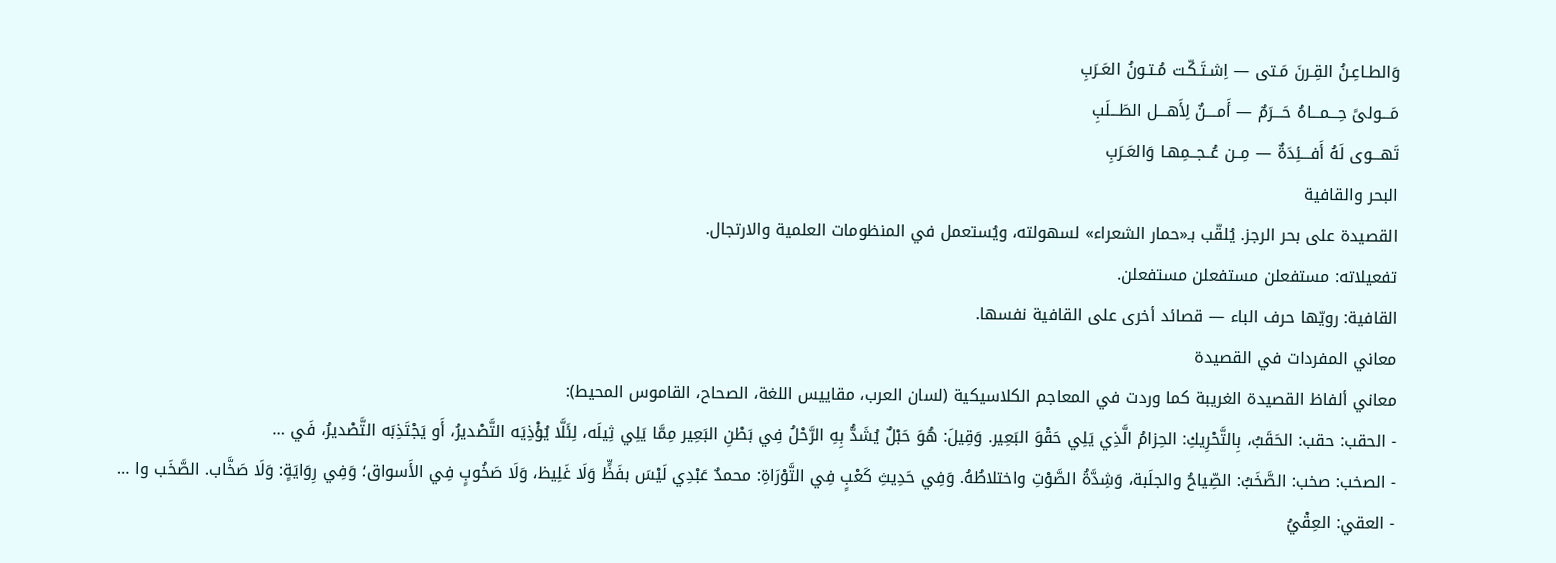وَالطـاعِـنُ القِـرنَ مَـتى — اِشـتَـكّـت مُـتـونُ العَـرَبِ
مَـــولىً حِـــمـــاهُ حَـــرَمٌ — أَمــــنٌ لِأَهـــل الطَـــلَبِ
تَهـــوى لَهُ أَفـــئِدَةٌ — مِــن عُــجــمِهـا وَالعَـرَبِ
البحر والقافية
القصيدة على بحر الرجز. يُلقّب بـ«حمار الشعراء» لسهولته، ويُستعمل في المنظومات العلمية والارتجال.
تفعيلاته: مستفعلن مستفعلن مستفعلن.
القافية: رويّها حرف الباء — قصائد أخرى على القافية نفسها.
معاني المفردات في القصيدة
معاني ألفاظ القصيدة الغريبة كما وردت في المعاجم الكلاسيكية (لسان العرب، مقاييس اللغة، الصحاح، القاموس المحيط):
- الحقب: حقب: الحَقَبُ، بِالتَّحْرِيكِ: الحِزامُ الَّذِي يَلِي حَقْوَ البَعِير. وَقِيلَ: هُوَ حَبْلٌ يُشَدُّ بِهِ الرَّحْلُ فِي بَطْنِ البَعِير مِمَّا يَلِي ثِيلَه، لِئَلَّا يُؤْذِيَه التَّصْديرُ، أَو يَجْتَذِبَه التَّصْديرُ، فَي …
- الصخب: صخب: الصَّخَبُ: الصِّياحُ والجلَبة، وَشِدَّةُ الصَّوْتِ واختلاطُهُ. وَفِي حَدِيثِ كَعْبٍ فِي التَّوْرَاةِ: محمدٌ عَبْدِي لَيْسَ بفَظٍّ وَلَا غَلِيظ، وَلَا صَخُوبٍ فِي الأَسواق؛ وَفِي رِوَايَةٍ: وَلَا صَخَّاب. الصَّخَب وا …
- العقي: العِقْيُ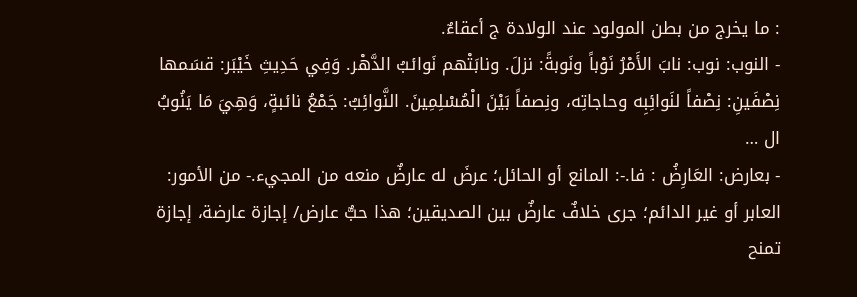: ما يخرج من بطن المولود عند الولادة ج أعقاءٌ.
- النوب: نوب: نابَ الأَمْرُ نَوْباً ونَوبةً: نزلَ. ونابَتْهم نَوائبُ الدَّهْر. وَفِي حَدِيثِ خَيْبَر: قسَمها نِصْفَينِ: نِصْفاً لنَوائِبِه وحاجاتِه، ونِصفاً بَيْنَ الْمُسْلِمِينَ. النَّوائِبُ: جَمْعُ نائبةٍ، وَهِيَ مَا يَنُوبُ ال …
- بعارض: العَارِضُ : فا.-: المانع أو الحائل؛ عرضَ له عارضٌ منعه من المجيء.- من الأمور: العابر أو غير الدائم؛ جرى خلافٌ عارضٌ بين الصديقين؛ هذا حبٌّ عارض/ إجازة عارضة، إجازة تمنح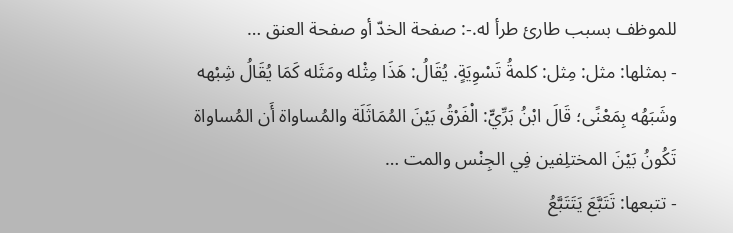للموظف بسبب طارئ طرأ له.-: صفحة الخدّ أو صفحة العنق …
- بمثلها: مثل: مِثل: كلمةُ تَسْوِيَةٍ. يُقَالُ: هَذَا مِثْله ومَثَله كَمَا يُقَالُ شِبْهه وشَبَهُه بِمَعْنًى؛ قَالَ ابْنُ بَرِّيٍّ: الْفَرْقُ بَيْنَ المُمَاثَلَة والمُساواة أَن المُساواة تَكُونُ بَيْنَ المختلِفين فِي الجِنْس والمت …
- تتبعها: تَتَبَّعَ يَتَتَبَّعُ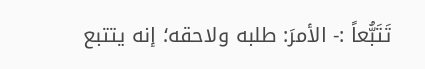تَتَبُّعاً :- الأمرَ: طلبه ولاحقه؛ إنه يتتبع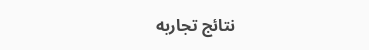نتائج تجاربه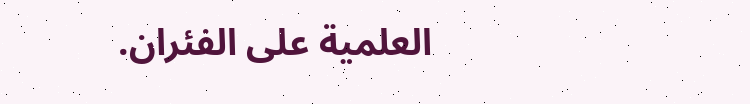العلمية على الفئران.